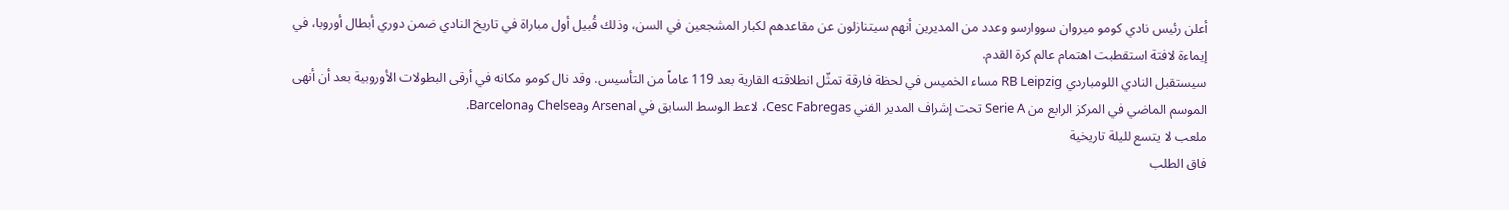أعلن رئيس نادي كومو ميروان سووارسو وعدد من المديرين أنهم سيتنازلون عن مقاعدهم لكبار المشجعين في السن، وذلك قُبيل أول مباراة في تاريخ النادي ضمن دوري أبطال أوروبا، في إيماءة لافتة استقطبت اهتمام عالم كرة القدم.
سيستقبل النادي اللومباردي RB Leipzig مساء الخميس في لحظة فارقة تمثّل انطلاقته القارية بعد 119 عاماً من التأسيس. وقد نال كومو مكانه في أرقى البطولات الأوروبية بعد أن أنهى الموسم الماضي في المركز الرابع من Serie A تحت إشراف المدير الفني Cesc Fabregas، لاعط الوسط السابق في Arsenal وChelsea وBarcelona.
ملعب لا يتسع لليلة تاريخية
فاق الطلب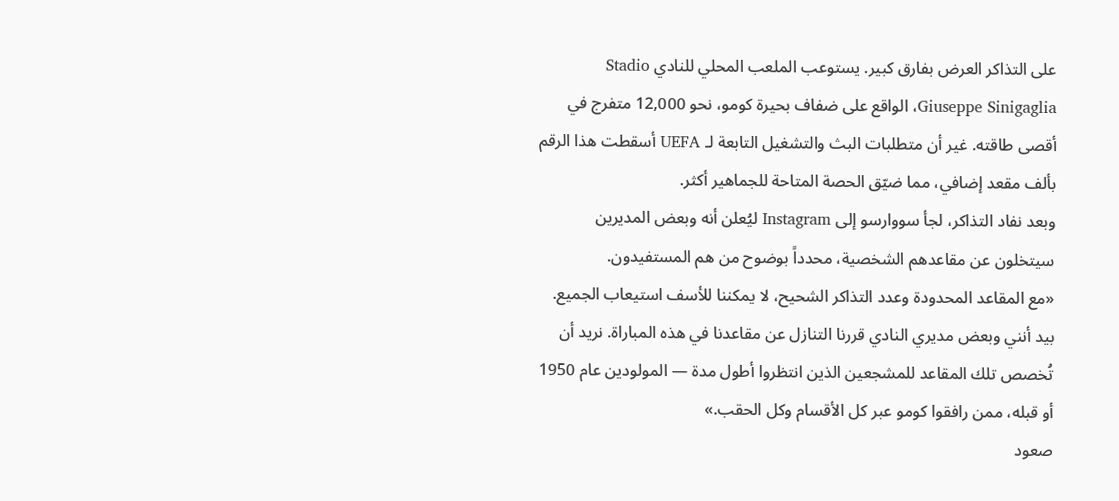على التذاكر العرض بفارق كبير. يستوعب الملعب المحلي للنادي Stadio Giuseppe Sinigaglia، الواقع على ضفاف بحيرة كومو، نحو 12,000 متفرج في أقصى طاقته. غير أن متطلبات البث والتشغيل التابعة لـ UEFA أسقطت هذا الرقم بألف مقعد إضافي، مما ضيّق الحصة المتاحة للجماهير أكثر.
وبعد نفاد التذاكر، لجأ سووارسو إلى Instagram ليُعلن أنه وبعض المديرين سيتخلون عن مقاعدهم الشخصية، محدداً بوضوح من هم المستفيدون.
«مع المقاعد المحدودة وعدد التذاكر الشحيح، لا يمكننا للأسف استيعاب الجميع. بيد أنني وبعض مديري النادي قررنا التنازل عن مقاعدنا في هذه المباراة. نريد أن تُخصص تلك المقاعد للمشجعين الذين انتظروا أطول مدة — المولودين عام 1950 أو قبله، ممن رافقوا كومو عبر كل الأقسام وكل الحقب.»
صعود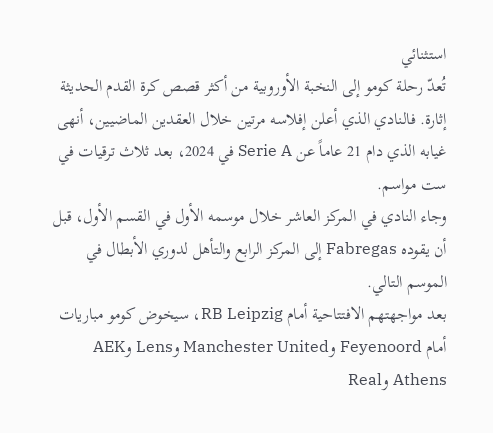استثنائي
تُعدّ رحلة كومو إلى النخبة الأوروبية من أكثر قصص كرة القدم الحديثة إثارة. فالنادي الذي أعلن إفلاسه مرتين خلال العقدين الماضيين، أنهى غيابه الذي دام 21 عاماً عن Serie A في 2024، بعد ثلاث ترقيات في ست مواسم.
وجاء النادي في المركز العاشر خلال موسمه الأول في القسم الأول، قبل أن يقوده Fabregas إلى المركز الرابع والتأهل لدوري الأبطال في الموسم التالي.
بعد مواجهتهم الافتتاحية أمام RB Leipzig، سيخوض كومو مباريات أمام Feyenoord وManchester United وLens وAEK Athens وReal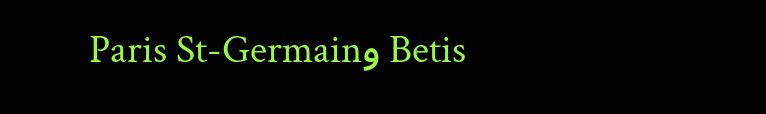Betis وParis St-Germain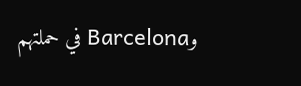وBarcelona في حملتهم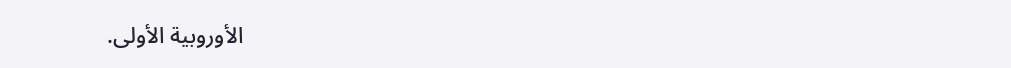الأوروبية الأولى.